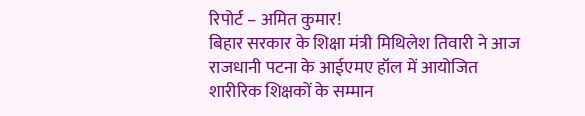रिपोर्ट – अमित कुमार!
बिहार सरकार के शिक्षा मंत्री मिथिलेश तिवारी ने आज राजधानी पटना के आईएमए हॉल में आयोजित शारीरिक शिक्षकों के सम्मान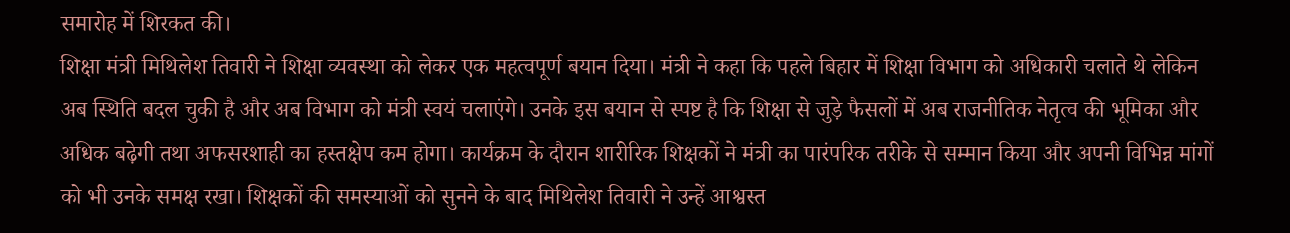समारोह में शिरकत की।
शिक्षा मंत्री मिथिलेश तिवारी ने शिक्षा व्यवस्था को लेकर एक महत्वपूर्ण बयान दिया। मंत्री ने कहा कि पहले बिहार में शिक्षा विभाग को अधिकारी चलाते थे लेकिन अब स्थिति बदल चुकी है और अब विभाग को मंत्री स्वयं चलाएंगे। उनके इस बयान से स्पष्ट है कि शिक्षा से जुड़े फैसलों में अब राजनीतिक नेतृत्व की भूमिका और अधिक बढ़ेगी तथा अफसरशाही का हस्तक्षेप कम होगा। कार्यक्रम के दौरान शारीरिक शिक्षकों ने मंत्री का पारंपरिक तरीके से सम्मान किया और अपनी विभिन्न मांगों को भी उनके समक्ष रखा। शिक्षकों की समस्याओं को सुनने के बाद मिथिलेश तिवारी ने उन्हें आश्वस्त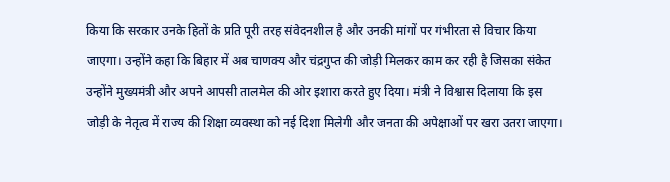किया कि सरकार उनके हितों के प्रति पूरी तरह संवेदनशील है और उनकी मांगों पर गंभीरता से विचार किया जाएगा। उन्होंने कहा कि बिहार में अब चाणक्य और चंद्रगुप्त की जोड़ी मिलकर काम कर रही है जिसका संकेत उन्होंने मुख्यमंत्री और अपने आपसी तालमेल की ओर इशारा करते हुए दिया। मंत्री ने विश्वास दिलाया कि इस जोड़ी के नेतृत्व में राज्य की शिक्षा व्यवस्था को नई दिशा मिलेगी और जनता की अपेक्षाओं पर खरा उतरा जाएगा।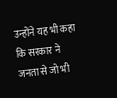उन्होंने यह भी कहा कि सरकार ने जनता से जो भी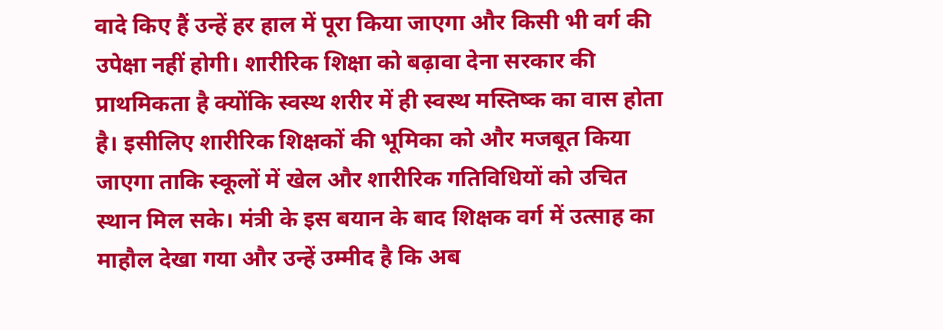वादे किए हैं उन्हें हर हाल में पूरा किया जाएगा और किसी भी वर्ग की उपेक्षा नहीं होगी। शारीरिक शिक्षा को बढ़ावा देना सरकार की प्राथमिकता है क्योंकि स्वस्थ शरीर में ही स्वस्थ मस्तिष्क का वास होता है। इसीलिए शारीरिक शिक्षकों की भूमिका को और मजबूत किया जाएगा ताकि स्कूलों में खेल और शारीरिक गतिविधियों को उचित स्थान मिल सके। मंत्री के इस बयान के बाद शिक्षक वर्ग में उत्साह का माहौल देखा गया और उन्हें उम्मीद है कि अब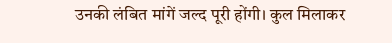उनकी लंबित मांगें जल्द पूरी होंगी। कुल मिलाकर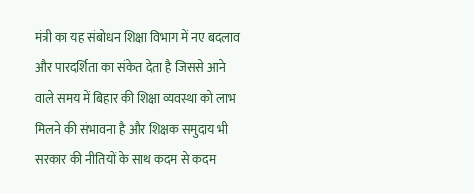मंत्री का यह संबोधन शिक्षा विभाग में नए बदलाव और पारदर्शिता का संकेत देता है जिससे आने वाले समय में बिहार की शिक्षा व्यवस्था को लाभ मिलने की संभावना है और शिक्षक समुदाय भी सरकार की नीतियों के साथ कदम से कदम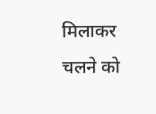मिलाकर चलने को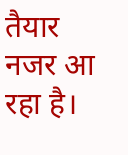तैयार नजर आ रहा है।